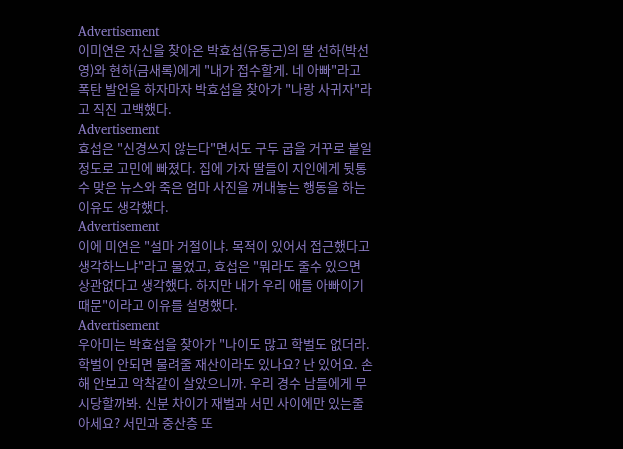Advertisement
이미연은 자신을 찾아온 박효섭(유동근)의 딸 선하(박선영)와 현하(금새록)에게 "내가 접수할게. 네 아빠"라고 폭탄 발언을 하자마자 박효섭을 찾아가 "나랑 사귀자"라고 직진 고백했다.
Advertisement
효섭은 "신경쓰지 않는다"면서도 구두 굽을 거꾸로 붙일 정도로 고민에 빠졌다. 집에 가자 딸들이 지인에게 뒷통수 맞은 뉴스와 죽은 엄마 사진을 꺼내놓는 행동을 하는 이유도 생각했다.
Advertisement
이에 미연은 "설마 거절이냐. 목적이 있어서 접근했다고 생각하느냐"라고 물었고, 효섭은 "뭐라도 줄수 있으면 상관없다고 생각했다. 하지만 내가 우리 애들 아빠이기 때문"이라고 이유를 설명했다.
Advertisement
우아미는 박효섭을 찾아가 "나이도 많고 학벌도 없더라. 학벌이 안되면 물려줄 재산이라도 있나요? 난 있어요. 손해 안보고 악착같이 살았으니까. 우리 경수 남들에게 무시당할까봐. 신분 차이가 재벌과 서민 사이에만 있는줄 아세요? 서민과 중산층 또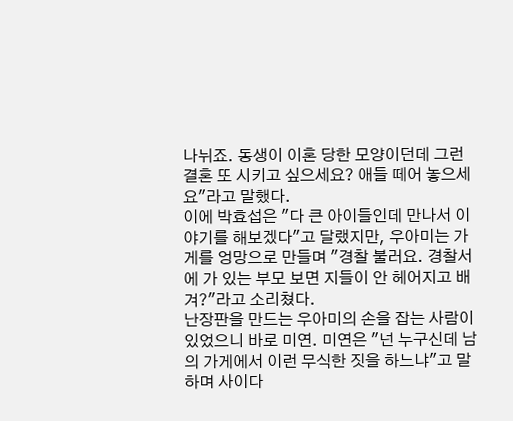나뉘죠. 동생이 이혼 당한 모양이던데 그런 결혼 또 시키고 싶으세요? 애들 떼어 놓으세요"라고 말했다.
이에 박효섭은 "다 큰 아이들인데 만나서 이야기를 해보겠다"고 달랬지만, 우아미는 가게를 엉망으로 만들며 "경찰 불러요. 경찰서에 가 있는 부모 보면 지들이 안 헤어지고 배겨?"라고 소리쳤다.
난장판을 만드는 우아미의 손을 잡는 사람이 있었으니 바로 미연. 미연은 "넌 누구신데 남의 가게에서 이런 무식한 짓을 하느냐"고 말하며 사이다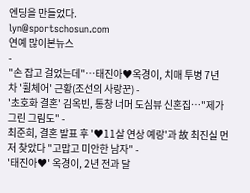엔딩을 만들었다.
lyn@sportschosun.com
연예 많이본뉴스
-
"손 잡고 걸었는데"…태진아♥옥경이, 치매 투병 7년 차 '휠체어' 근황(조선의 사랑꾼) -
'초호화 결혼' 김옥빈, 통창 너머 도심뷰 신혼집…"제가 그린 그림도" -
최준희, 결혼 발표 후 '♥11살 연상 예랑'과 故 최진실 먼저 찾았다 "고맙고 미안한 남자" -
'태진아♥' 옥경이, 2년 전과 달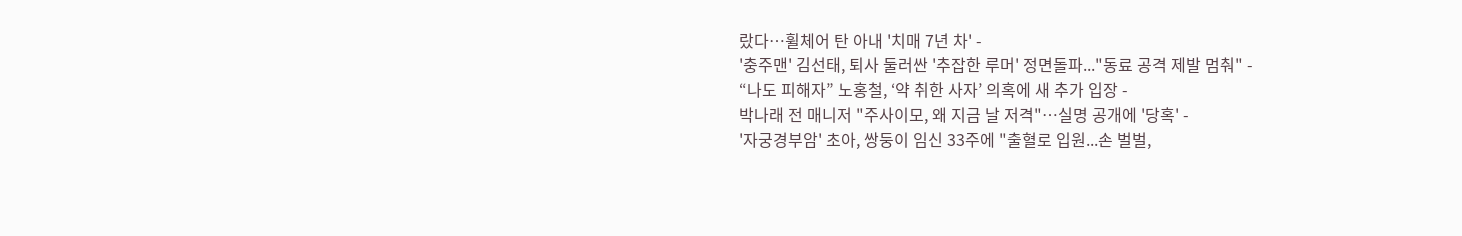랐다…휠체어 탄 아내 '치매 7년 차' -
'충주맨' 김선태, 퇴사 둘러싼 '추잡한 루머' 정면돌파..."동료 공격 제발 멈춰" -
“나도 피해자” 노홍철, ‘약 취한 사자’ 의혹에 새 추가 입장 -
박나래 전 매니저 "주사이모, 왜 지금 날 저격"…실명 공개에 '당혹' -
'자궁경부암' 초아, 쌍둥이 임신 33주에 "출혈로 입원...손 벌벌,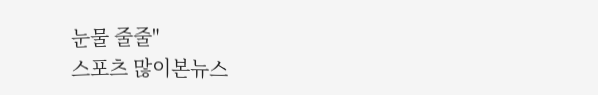눈물 줄줄"
스포츠 많이본뉴스